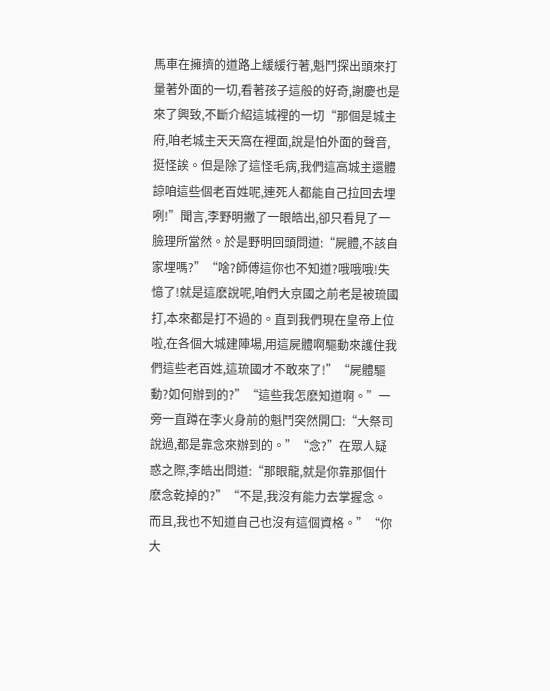馬車在擁擠的道路上緩緩行著,魁鬥探出頭來打量著外面的一切,看著孩子這般的好奇,謝慶也是來了興致,不斷介紹這城裡的一切“那個是城主府,咱老城主天天窩在裡面,說是怕外面的聲音,挺怪誒。但是除了這怪毛病,我們這高城主還體諒咱這些個老百姓呢,連死人都能自己拉回去埋咧!”聞言,李野明撇了一眼皓出,卻只看見了一臉理所當然。於是野明回頭問道:“屍體,不該自家埋嗎?”“啥?師傅這你也不知道?哦哦哦!失憶了!就是這麽說呢,咱們大京國之前老是被琉國打,本來都是打不過的。直到我們現在皇帝上位啦,在各個大城建陣場,用這屍體啊驅動來護住我們這些老百姓,這琉國才不敢來了!”“屍體驅動?如何辦到的?”“這些我怎麽知道啊。”一旁一直蹲在李火身前的魁鬥突然開口:“大祭司說過,都是靠念來辦到的。”“念?”在眾人疑惑之際,李皓出問道:“那眼龍,就是你靠那個什麽念乾掉的?”“不是,我沒有能力去掌握念。而且,我也不知道自己也沒有這個資格。”“你大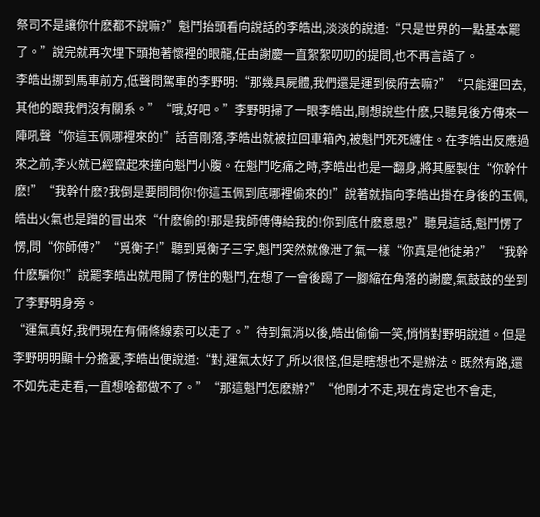祭司不是讓你什麽都不說嘛?”魁鬥抬頭看向說話的李皓出,淡淡的說道:“只是世界的一點基本罷了。”說完就再次埋下頭抱著懷裡的眼龍,任由謝慶一直絮絮叨叨的提問,也不再言語了。
李皓出挪到馬車前方,低聲問駕車的李野明:“那幾具屍體,我們還是運到侯府去嘛?”“只能運回去,其他的跟我們沒有關系。”“哦,好吧。”李野明掃了一眼李皓出,剛想說些什麽,只聽見後方傳來一陣吼聲“你這玉佩哪裡來的!”話音剛落,李皓出就被拉回車箱內,被魁鬥死死纏住。在李皓出反應過來之前,李火就已經竄起來撞向魁鬥小腹。在魁鬥吃痛之時,李皓出也是一翻身,將其壓製住“你幹什麽!”“我幹什麽?我倒是要問問你!你這玉佩到底哪裡偷來的!”說著就指向李皓出掛在身後的玉佩,皓出火氣也是蹭的冒出來“什麽偷的!那是我師傅傳給我的!你到底什麽意思?”聽見這話,魁鬥愣了愣,問“你師傅?”“覓衡子!”聽到覓衡子三字,魁鬥突然就像泄了氣一樣“你真是他徒弟?”“我幹什麽騙你!”說罷李皓出就甩開了愣住的魁鬥,在想了一會後踢了一腳縮在角落的謝慶,氣鼓鼓的坐到了李野明身旁。
“運氣真好,我們現在有倆條線索可以走了。”待到氣消以後,皓出偷偷一笑,悄悄對野明說道。但是李野明明顯十分擔憂,李皓出便說道:“對,運氣太好了,所以很怪,但是瞎想也不是辦法。既然有路,還不如先走走看,一直想啥都做不了。”“那這魁鬥怎麽辦?”“他剛才不走,現在肯定也不會走,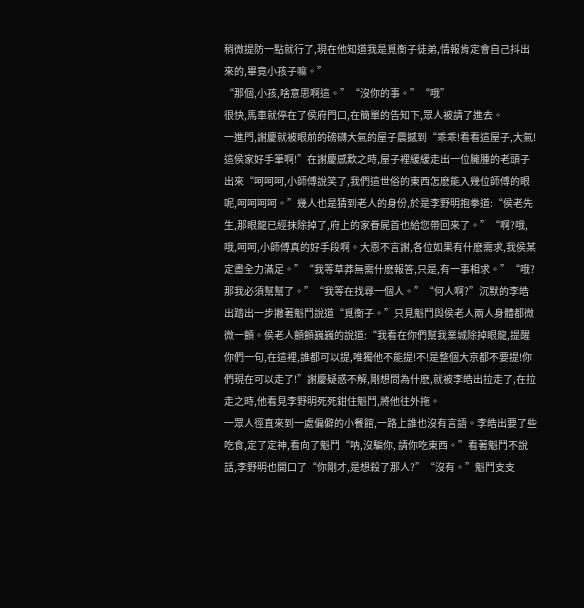稍微提防一點就行了,現在他知道我是覓衡子徒弟,情報肯定會自己抖出來的,畢竟小孩子嘛。”
“那個,小孩,啥意思啊這。”“沒你的事。”“哦”
很快,馬車就停在了侯府門口,在簡單的告知下,眾人被請了進去。
一進門,謝慶就被眼前的磅礴大氣的屋子震撼到“乖乖!看看這屋子,大氣!這侯家好手筆啊!”在謝慶感歎之時,屋子裡緩緩走出一位臃腫的老頭子出來“呵呵呵,小師傅說笑了,我們這世俗的東西怎麽能入幾位師傅的眼呢,呵呵呵呵。”幾人也是猜到老人的身份,於是李野明抱拳道:“侯老先生,那眼龍已經抹除掉了,府上的家眷屍首也給您帶回來了。”“啊?哦,哦,呵呵,小師傅真的好手段啊。大恩不言謝,各位如果有什麽需求,我侯某定盡全力滿足。”“我等草莽無需什麽報答,只是,有一事相求。”“哦?那我必須幫幫了。”“我等在找尋一個人。”“何人啊?”沉默的李皓出踏出一步撇著魁鬥說道“覓衡子。”只見魁鬥與侯老人兩人身體都微微一顫。侯老人顫顫巍巍的說道:“我看在你們幫我業城除掉眼龍,提醒你們一句,在這裡,誰都可以提,唯獨他不能提!不!是整個大京都不要提!你們現在可以走了!”謝慶疑惑不解,剛想問為什麽,就被李皓出拉走了,在拉走之時,他看見李野明死死鉗住魁鬥,將他往外拖。
一眾人徑直來到一處偏僻的小餐館,一路上誰也沒有言語。李皓出要了些吃食,定了定神,看向了魁鬥“呐,沒騙你, 請你吃東西。”看著魁鬥不說話,李野明也開口了“你剛才,是想殺了那人?”“沒有。”魁鬥支支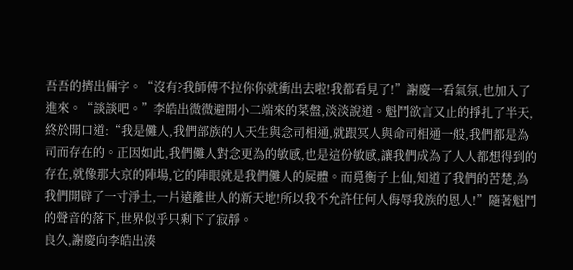吾吾的擠出倆字。“沒有?我師傅不拉你你就衝出去啦!我都看見了!”謝慶一看氣氛,也加入了進來。“談談吧。”李皓出微微避開小二端來的菜盤,淡淡說道。魁鬥欲言又止的掙扎了半天,終於開口道:“我是儺人,我們部族的人天生與念司相通,就跟冥人與命司相通一般,我們都是為司而存在的。正因如此,我們儺人對念更為的敏感,也是這份敏感,讓我們成為了人人都想得到的存在,就像那大京的陣場,它的陣眼就是我們儺人的屍體。而覓衡子上仙,知道了我們的苦楚,為我們開辟了一寸淨土,一片遠離世人的新天地!所以我不允許任何人侮辱我族的恩人!”隨著魁鬥的聲音的落下,世界似乎只剩下了寂靜。
良久,謝慶向李皓出湊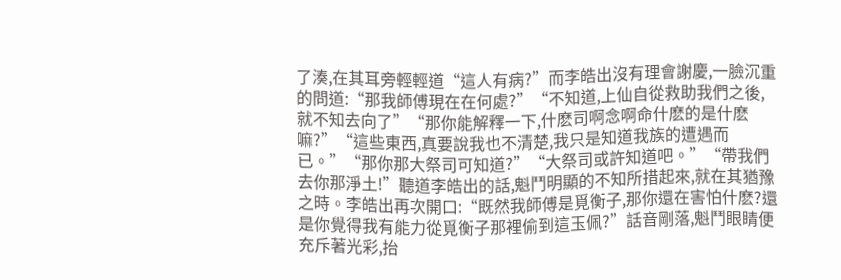了湊,在其耳旁輕輕道“這人有病?”而李皓出沒有理會謝慶,一臉沉重的問道:“那我師傅現在在何處?”“不知道,上仙自從救助我們之後,就不知去向了”“那你能解釋一下,什麽司啊念啊命什麽的是什麽嘛?”“這些東西,真要說我也不清楚,我只是知道我族的遭遇而已。”“那你那大祭司可知道?”“大祭司或許知道吧。”“帶我們去你那淨土!”聽道李皓出的話,魁鬥明顯的不知所措起來,就在其猶豫之時。李皓出再次開口:“既然我師傅是覓衡子,那你還在害怕什麽?還是你覺得我有能力從覓衡子那裡偷到這玉佩?”話音剛落,魁鬥眼睛便充斥著光彩,抬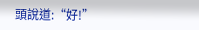頭說道:“好!”